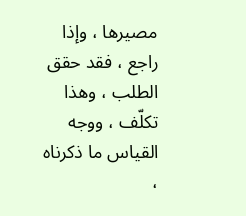مصيرها ، وإذا راجع ، فقد حقق الطلب ، وهذا تكلّف ، ووجه القياس ما ذكرناه ،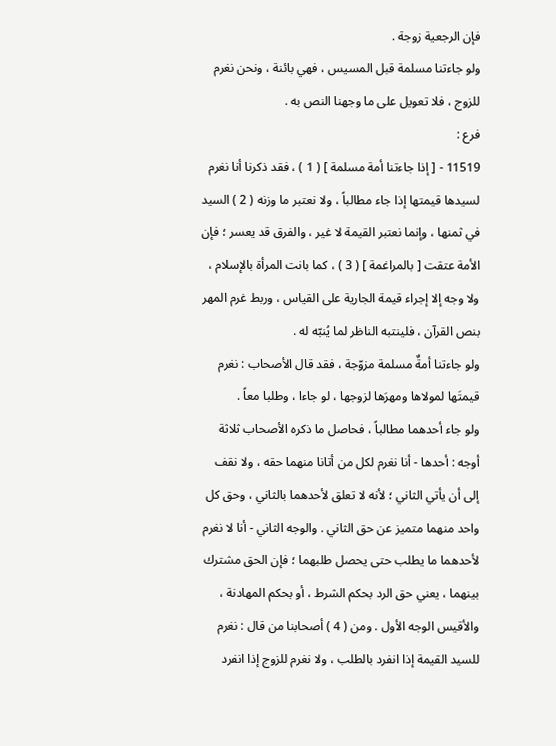فإن الرجعية زوجة .
ولو جاءتنا مسلمة قبل المسيس ، فهي بائنة ، ونحن نغرم للزوج ، فلا تعويل على ما وجهنا النص به .
فرع :
11519 - [ إذا جاءتنا أمة مسلمة ] ( 1 ) ، فقد ذكرنا أنا نغرم لسيدها قيمتها إذا جاء مطالباً ، ولا نعتبر ما وزنه ( 2 ) السيد في ثمنها ، وإنما نعتبر القيمة لا غير ، والفرق قد يعسر ؛ فإن الأمة عتقت [ بالمراغمة ] ( 3 ) ، كما بانت المرأة بالإسلام ، ولا وجه إلا إجراء قيمة الجارية على القياس ، وربط غرم المهر بنص القرآن ، فلينتبه الناظر لما يُنبّه له .
ولو جاءتنا أمةٌ مسلمة مزوّجة ، فقد قال الأصحاب : نغرم قيمتَها لمولاها ومهرَها لزوجها ، لو جاءا ، وطلبا معاً .
ولو جاء أحدهما مطالباً ، فحاصل ما ذكره الأصحاب ثلاثة أوجه : أحدها - أنا نغرم لكل من أتانا منهما حقه ، ولا نقف إلى أن يأتي الثاني ؛ لأنه لا تعلق لأحدهما بالثاني ، وحق كل واحد منهما متميز عن حق الثاني . والوجه الثاني - أنا لا نغرم لأحدهما ما يطلب حتى يحصل طلبهما ؛ فإن الحق مشترك بينهما ، يعني حق الرد بحكم الشرط ، أو بحكم المهادنة ، والأقيس الوجه الأول . ومن ( 4 ) أصحابنا من قال : نغرم للسيد القيمة إذا انفرد بالطلب ، ولا نغرم للزوج إذا انفرد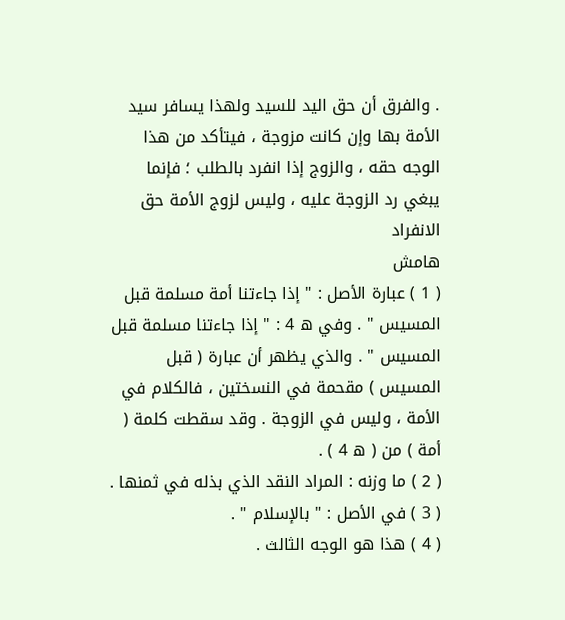. والفرق أن حق اليد للسيد ولهذا يسافر سيد الأمة بها وإن كانت مزوجة ، فيتأكد من هذا الوجه حقه ، والزوج إذا انفرد بالطلب ؛ فإنما يبغي رد الزوجة عليه ، وليس لزوج الأمة حق الانفراد
هامش
( 1 ) عبارة الأصل : " إذا جاءتنا أمة مسلمة قبل المسيس " . وفي ه 4 : " إذا جاءتنا مسلمة قبل المسيس " . والذي يظهر أن عبارة ( قبل المسيس ) مقحمة في النسختين ، فالكلام في الأمة ، وليس في الزوجة . وقد سقطت كلمة ( أمة ) من ( ه 4 ) .
( 2 ) ما وزنه : المراد النقد الذي بذله في ثمنها .
( 3 ) في الأصل : " بالإسلام " .
( 4 ) هذا هو الوجه الثالث .